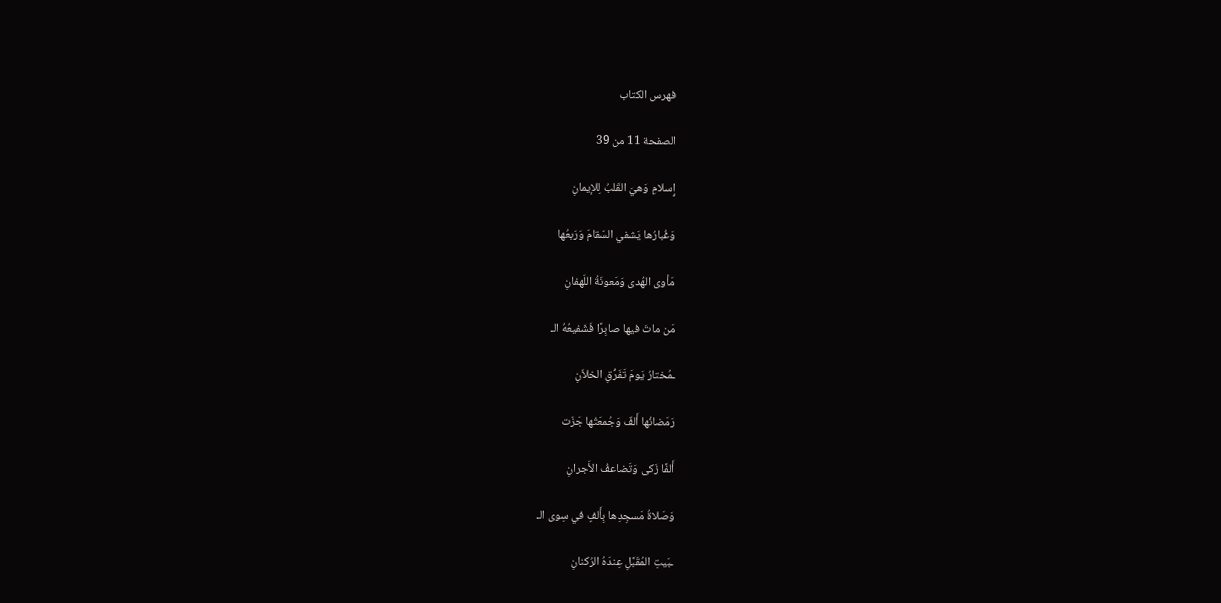فهرس الكتاب

الصفحة 11 من 39

إِسلامِ وَهيَ القَلبُ لِلإيمانِ

وَغُبارُها يَشفي السّقامَ وَرَبعُها

مَأوى الهُدى وَمَعونَةُ اللَهفانِ

مَن ماتَ فيها صابِرًا فَشَفيعُهُ الـ

ـمُختارُ يَومَ تَفَرُّقِ الخلاّنِ

رَمَضانُها أَلفٌ وَجُمعَتُها جَزَت

أَلفًا زَكى وَتَضاعفُ الأَجرانِ

وَصَلاةُ مَسجِدِها بِأَلفٍ في سِوى الـ

ـبَيتِ المُقَبَّلِ عِندَهُ الرُكنانِ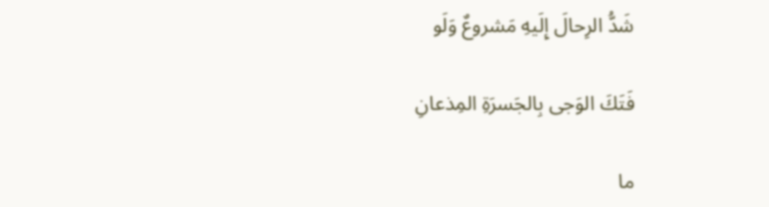شَدُّ الرِحالَ إِلَيهِ مَشروعٌ وَلَو

فَتَكَ الوَجى بِالجَسرَةِ المِذعانِ

ما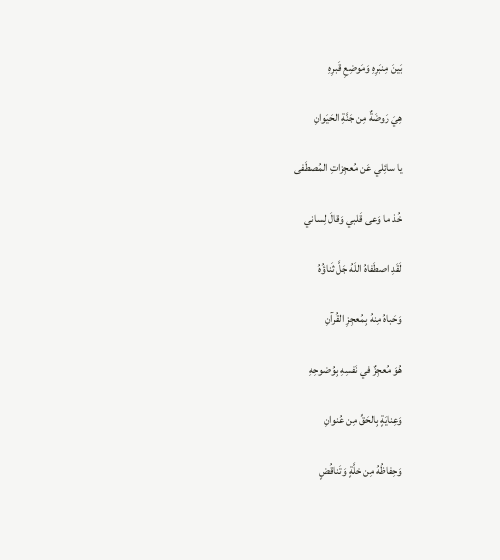بَينَ مِنبَرِهِ وَمَوضِعِ قَبرِهِ

هِيَ رَوضَةٌ مِن جَنَّةِ الحَيَوانِ

يا سائِلي عَن مُعجِزاتِ المُصطَفى

خُذ ما وَعى قَلبي وَقالَ لِساني

لَقَدِ اصطَفاهُ اللَهُ جَلَّ ثَناؤُهُ

وَحَباهُ مِنهُ بِمُعجِزِ القُرآنِ

هُوَ مُعجِزٌ في نَفسِهِ بِوُضوحِهِ

وَعِنايَةٍ بِالحَقِّ مِن عُنوانِ

وَحِفاظُهُ مِن خلَّةٍ وَتَناقُضٍ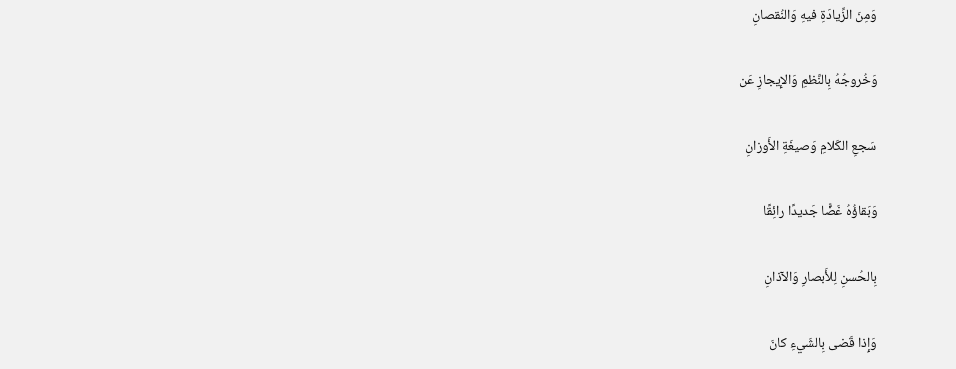وَمِنَ الزِّيادَةِ فيهِ وَالنُقصانِ

وَخُروجُهُ بِالنَّظمِ وَالإِيجازِ عَن

سَجعِ الكَلامِ وَصيغَةِ الأَوزانِ

وَبَقاؤُهُ غَضًّا جَديدًا رائِقًا

بِالحُسنِ لِلأَبصارِ وَالآذانِ

وَإِذا قَضى بِالشَيءِ كانَ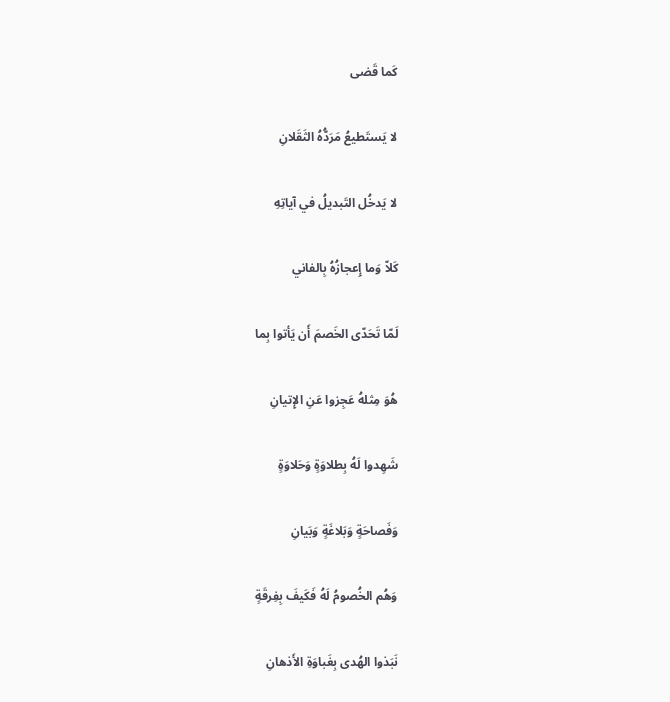كَما قَضى

لا يَستَطيعُ مَرَدُّهُ الثَقَلانِ

لا يَدخُل التَبديلُ في آياتِهِ

كَلاّ وَما إِعجازُهُ بِالفاني

لَمّا تَحَدّى الخَصمَ أَن يَأتوا بِما

هُوَ مِثلهُ عَجِزوا عَنِ الإِتيانِ

شَهِدوا لَهُ بِطلاوَةٍ وَحَلاوَةٍ

وَفَصاحَةٍ وَبَلاغَةٍ وَبَيانِ

وَهُم الخُصومُ لَهُ فَكَيفَ بِفِرقَةٍ

نَبَذوا الهُدى بِغَباوَةِ الأَذهانِ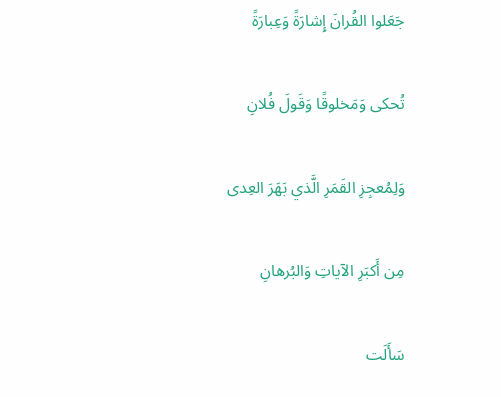جَعَلوا القُرانَ إِشارَةً وَعِبارَةً

تُحكى وَمَخلوقًا وَقَولَ فُلانِ

وَلِمُعجِزِ القَمَرِ الَّذي بَهَرَ العِدى

مِن أَكبَرِ الآياتِ وَالبُرهانِ

سَأَلَت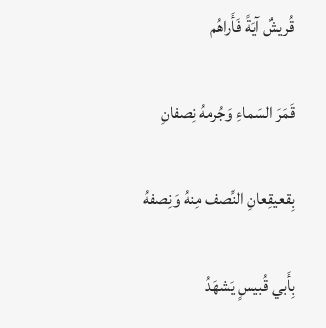قُريشٌ آيَةً فَأَراهُم

قَمَرَ السَماءِ وَجُرمهُ نِصفانِ

بِقعيقِعانِ النِّصف مِنهُ وَنِصفهُ

بِأَبي قُبيسٍ يَشهَدُ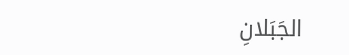الجَبَلانِ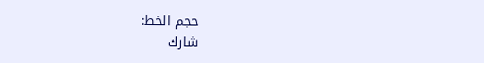حجم الخط:
شارك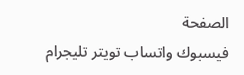الصفحة
فيسبوك واتساب تويتر تليجرام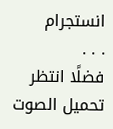انستجرام
. . .
فضلًا انتظر تحميل الصوت